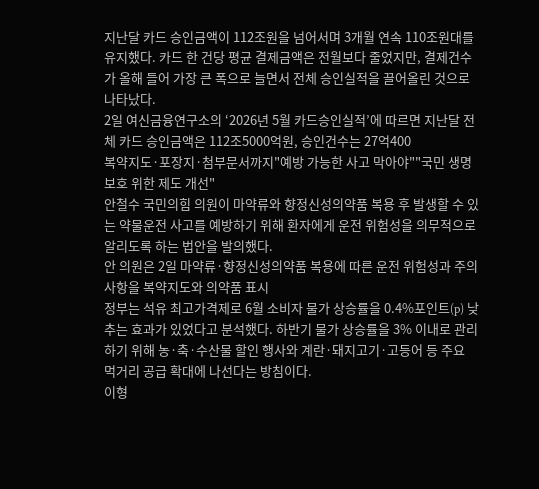지난달 카드 승인금액이 112조원을 넘어서며 3개월 연속 110조원대를 유지했다. 카드 한 건당 평균 결제금액은 전월보다 줄었지만, 결제건수가 올해 들어 가장 큰 폭으로 늘면서 전체 승인실적을 끌어올린 것으로 나타났다.
2일 여신금융연구소의 ‘2026년 5월 카드승인실적’에 따르면 지난달 전체 카드 승인금액은 112조5000억원, 승인건수는 27억400
복약지도·포장지·첨부문서까지"예방 가능한 사고 막아야""국민 생명 보호 위한 제도 개선"
안철수 국민의힘 의원이 마약류와 향정신성의약품 복용 후 발생할 수 있는 약물운전 사고를 예방하기 위해 환자에게 운전 위험성을 의무적으로 알리도록 하는 법안을 발의했다.
안 의원은 2일 마약류·향정신성의약품 복용에 따른 운전 위험성과 주의사항을 복약지도와 의약품 표시
정부는 석유 최고가격제로 6월 소비자 물가 상승률을 0.4%포인트(p) 낮추는 효과가 있었다고 분석했다. 하반기 물가 상승률을 3% 이내로 관리하기 위해 농·축·수산물 할인 행사와 계란·돼지고기·고등어 등 주요 먹거리 공급 확대에 나선다는 방침이다.
이형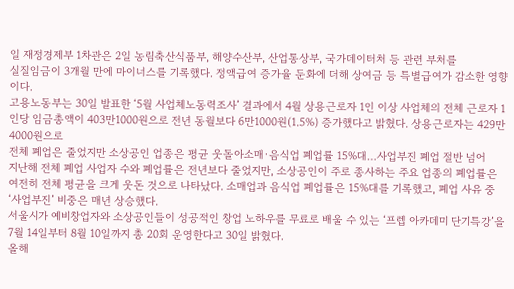일 재정경제부 1차관은 2일 농림축산식품부, 해양수산부, 산업통상부, 국가데이터처 등 관련 부처를
실질임금이 3개월 만에 마이너스를 기록했다. 정액급여 증가율 둔화에 더해 상여금 등 특별급여가 감소한 영향이다.
고용노동부는 30일 발표한 ‘5월 사업체노동력조사’ 결과에서 4월 상용근로자 1인 이상 사업체의 전체 근로자 1인당 임금총액이 403만1000원으로 전년 동월보다 6만1000원(1.5%) 증가했다고 밝혔다. 상용근로자는 429만4000원으로
전체 폐업은 줄었지만 소상공인 업종은 평균 웃돌아소매·음식업 폐업률 15%대…사업부진 폐업 절반 넘어
지난해 전체 폐업 사업자 수와 폐업률은 전년보다 줄었지만, 소상공인이 주로 종사하는 주요 업종의 폐업률은 여전히 전체 평균을 크게 웃돈 것으로 나타났다. 소매업과 음식업 폐업률은 15%대를 기록했고, 폐업 사유 중 ‘사업부진’ 비중은 매년 상승했다.
서울시가 예비창업자와 소상공인들이 성공적인 창업 노하우를 무료로 배울 수 있는 ‘프렙 아카데미 단기특강’을 7월 14일부터 8월 10일까지 총 20회 운영한다고 30일 밝혔다.
올해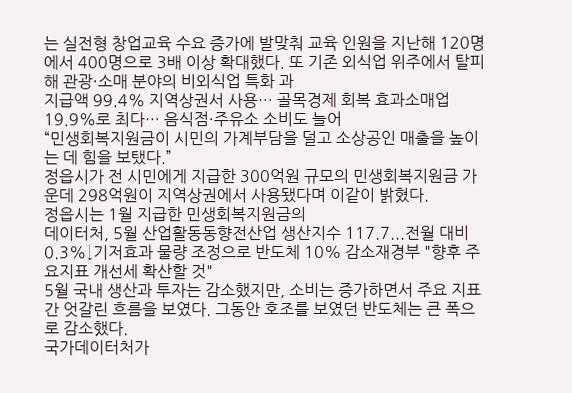는 실전형 창업교육 수요 증가에 발맞춰 교육 인원을 지난해 120명에서 400명으로 3배 이상 확대했다. 또 기존 외식업 위주에서 탈피해 관광·소매 분야의 비외식업 특화 과
지급액 99.4% 지역상권서 사용… 골목경제 회복 효과소매업 19.9%로 최다… 음식점·주유소 소비도 늘어
“민생회복지원금이 시민의 가계부담을 덜고 소상공인 매출을 높이는 데 힘을 보탰다.”
정읍시가 전 시민에게 지급한 300억원 규모의 민생회복지원금 가운데 298억원이 지역상권에서 사용됐다며 이같이 밝혔다.
정읍시는 1월 지급한 민생회복지원금의
데이터처, 5월 산업활동동향전산업 생산지수 117.7...전월 대비 0.3%↓기저효과 물량 조정으로 반도체 10% 감소재경부 "향후 주요지표 개선세 확산할 것"
5월 국내 생산과 투자는 감소했지만, 소비는 증가하면서 주요 지표 간 엇갈린 흐름을 보였다. 그동안 호조를 보였던 반도체는 큰 폭으로 감소했다.
국가데이터처가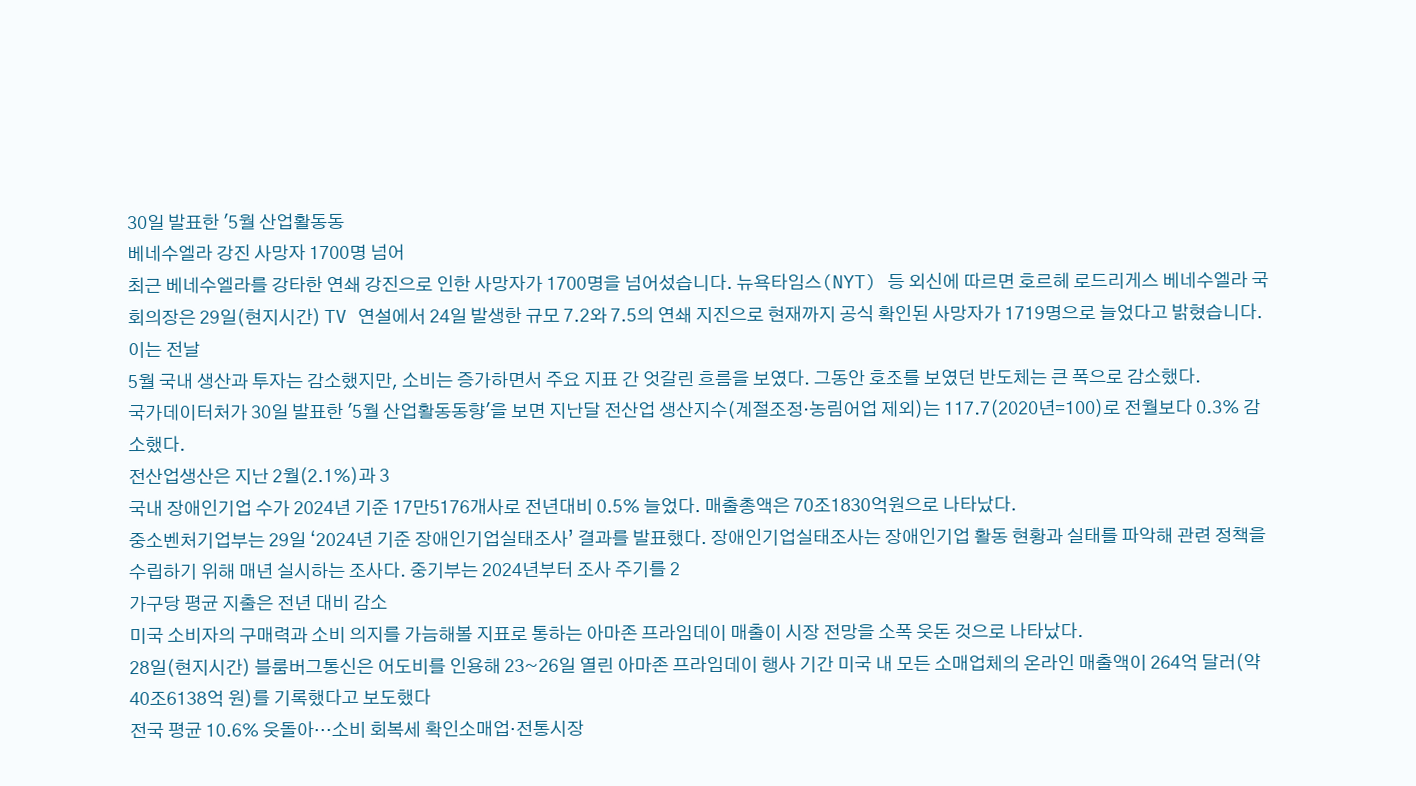30일 발표한 '5월 산업활동동
베네수엘라 강진 사망자 1700명 넘어
최근 베네수엘라를 강타한 연쇄 강진으로 인한 사망자가 1700명을 넘어섰습니다. 뉴욕타임스(NYT) 등 외신에 따르면 호르헤 로드리게스 베네수엘라 국회의장은 29일(현지시간) TV 연설에서 24일 발생한 규모 7.2와 7.5의 연쇄 지진으로 현재까지 공식 확인된 사망자가 1719명으로 늘었다고 밝혔습니다. 이는 전날
5월 국내 생산과 투자는 감소했지만, 소비는 증가하면서 주요 지표 간 엇갈린 흐름을 보였다. 그동안 호조를 보였던 반도체는 큰 폭으로 감소했다.
국가데이터처가 30일 발표한 '5월 산업활동동향'을 보면 지난달 전산업 생산지수(계절조정·농림어업 제외)는 117.7(2020년=100)로 전월보다 0.3% 감소했다.
전산업생산은 지난 2월(2.1%)과 3
국내 장애인기업 수가 2024년 기준 17만5176개사로 전년대비 0.5% 늘었다. 매출총액은 70조1830억원으로 나타났다.
중소벤처기업부는 29일 ‘2024년 기준 장애인기업실태조사’ 결과를 발표했다. 장애인기업실태조사는 장애인기업 활동 현황과 실태를 파악해 관련 정책을 수립하기 위해 매년 실시하는 조사다. 중기부는 2024년부터 조사 주기를 2
가구당 평균 지출은 전년 대비 감소
미국 소비자의 구매력과 소비 의지를 가늠해볼 지표로 통하는 아마존 프라임데이 매출이 시장 전망을 소폭 웃돈 것으로 나타났다.
28일(현지시간) 블룸버그통신은 어도비를 인용해 23~26일 열린 아마존 프라임데이 행사 기간 미국 내 모든 소매업체의 온라인 매출액이 264억 달러(약 40조6138억 원)를 기록했다고 보도했다
전국 평균 10.6% 웃돌아…소비 회복세 확인소매업·전통시장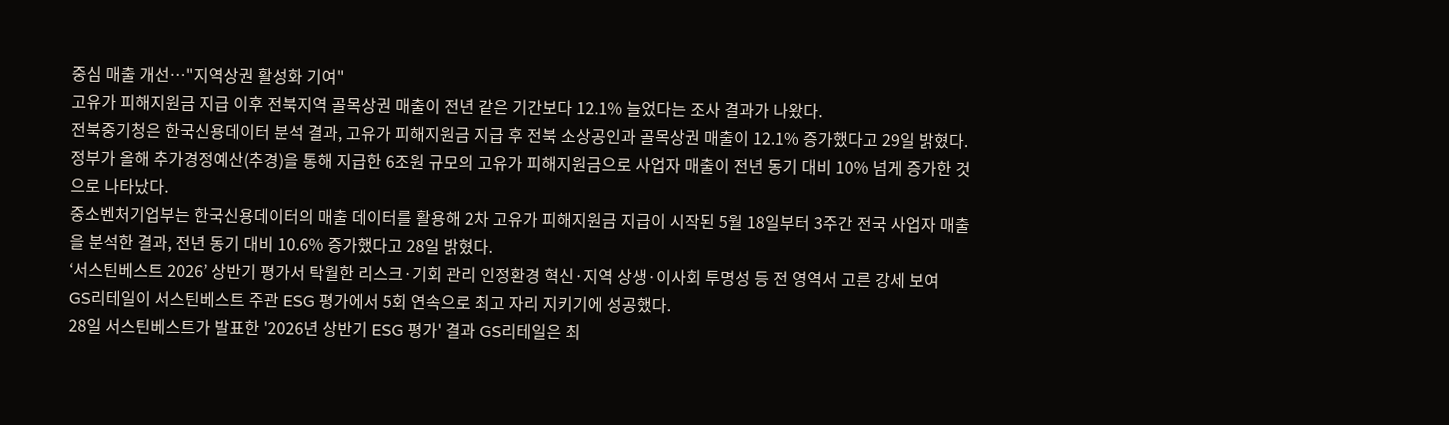중심 매출 개선…"지역상권 활성화 기여"
고유가 피해지원금 지급 이후 전북지역 골목상권 매출이 전년 같은 기간보다 12.1% 늘었다는 조사 결과가 나왔다.
전북중기청은 한국신용데이터 분석 결과, 고유가 피해지원금 지급 후 전북 소상공인과 골목상권 매출이 12.1% 증가했다고 29일 밝혔다.
정부가 올해 추가경정예산(추경)을 통해 지급한 6조원 규모의 고유가 피해지원금으로 사업자 매출이 전년 동기 대비 10% 넘게 증가한 것으로 나타났다.
중소벤처기업부는 한국신용데이터의 매출 데이터를 활용해 2차 고유가 피해지원금 지급이 시작된 5월 18일부터 3주간 전국 사업자 매출을 분석한 결과, 전년 동기 대비 10.6% 증가했다고 28일 밝혔다.
‘서스틴베스트 2026’ 상반기 평가서 탁월한 리스크·기회 관리 인정환경 혁신·지역 상생·이사회 투명성 등 전 영역서 고른 강세 보여
GS리테일이 서스틴베스트 주관 ESG 평가에서 5회 연속으로 최고 자리 지키기에 성공했다.
28일 서스틴베스트가 발표한 '2026년 상반기 ESG 평가' 결과 GS리테일은 최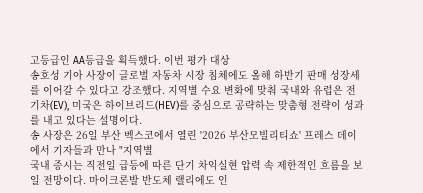고등급인 AA등급을 획득했다. 이번 평가 대상
송호성 기아 사장이 글로벌 자동차 시장 침체에도 올해 하반기 판매 성장세를 이어갈 수 있다고 강조했다. 지역별 수요 변화에 맞춰 국내와 유럽은 전기차(EV), 미국은 하이브리드(HEV)를 중심으로 공략하는 맞춤형 전략이 성과를 내고 있다는 설명이다.
송 사장은 26일 부산 벡스코에서 열린 '2026 부산모빌리티쇼' 프레스 데이에서 기자들과 만나 "지역별
국내 증시는 직전일 급등에 따른 단기 차익실현 압력 속 제한적인 흐름을 보일 전망이다. 마이크론발 반도체 랠리에도 인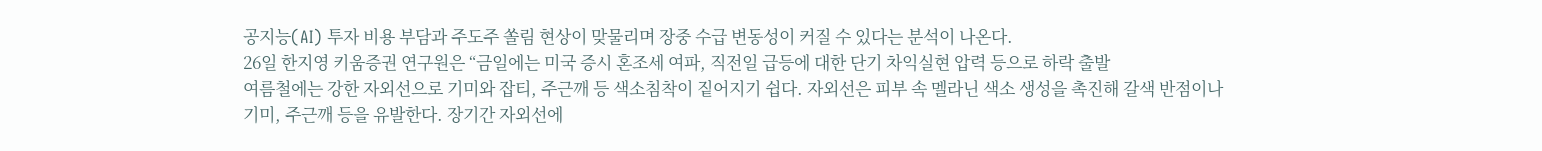공지능(AI) 투자 비용 부담과 주도주 쏠림 현상이 맞물리며 장중 수급 변동성이 커질 수 있다는 분석이 나온다.
26일 한지영 키움증권 연구원은 “금일에는 미국 증시 혼조세 여파, 직전일 급등에 대한 단기 차익실현 압력 등으로 하락 출발
여름철에는 강한 자외선으로 기미와 잡티, 주근깨 등 색소침착이 짙어지기 쉽다. 자외선은 피부 속 멜라닌 색소 생성을 촉진해 갈색 반점이나 기미, 주근깨 등을 유발한다. 장기간 자외선에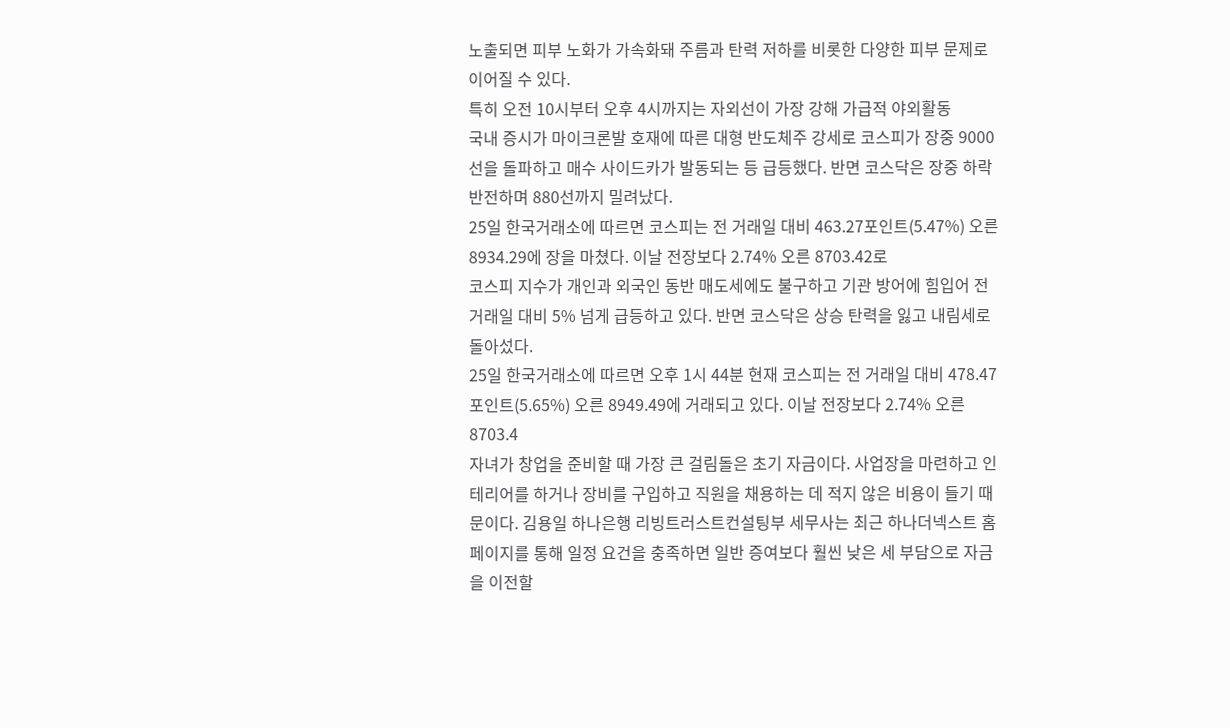노출되면 피부 노화가 가속화돼 주름과 탄력 저하를 비롯한 다양한 피부 문제로 이어질 수 있다.
특히 오전 10시부터 오후 4시까지는 자외선이 가장 강해 가급적 야외활동
국내 증시가 마이크론발 호재에 따른 대형 반도체주 강세로 코스피가 장중 9000선을 돌파하고 매수 사이드카가 발동되는 등 급등했다. 반면 코스닥은 장중 하락 반전하며 880선까지 밀려났다.
25일 한국거래소에 따르면 코스피는 전 거래일 대비 463.27포인트(5.47%) 오른 8934.29에 장을 마쳤다. 이날 전장보다 2.74% 오른 8703.42로
코스피 지수가 개인과 외국인 동반 매도세에도 불구하고 기관 방어에 힘입어 전 거래일 대비 5% 넘게 급등하고 있다. 반면 코스닥은 상승 탄력을 잃고 내림세로 돌아섰다.
25일 한국거래소에 따르면 오후 1시 44분 현재 코스피는 전 거래일 대비 478.47포인트(5.65%) 오른 8949.49에 거래되고 있다. 이날 전장보다 2.74% 오른 8703.4
자녀가 창업을 준비할 때 가장 큰 걸림돌은 초기 자금이다. 사업장을 마련하고 인테리어를 하거나 장비를 구입하고 직원을 채용하는 데 적지 않은 비용이 들기 때문이다. 김용일 하나은행 리빙트러스트컨설팅부 세무사는 최근 하나더넥스트 홈페이지를 통해 일정 요건을 충족하면 일반 증여보다 훨씬 낮은 세 부담으로 자금을 이전할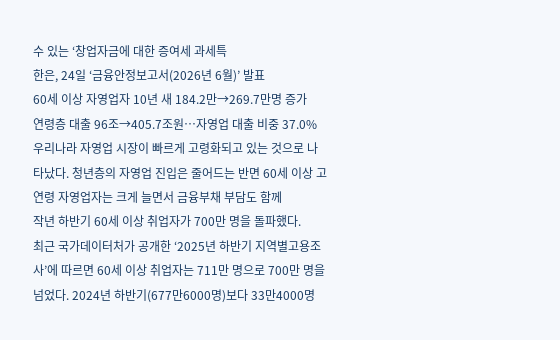수 있는 ‘창업자금에 대한 증여세 과세특
한은, 24일 ‘금융안정보고서(2026년 6월)’ 발표
60세 이상 자영업자 10년 새 184.2만→269.7만명 증가
연령층 대출 96조→405.7조원…자영업 대출 비중 37.0%
우리나라 자영업 시장이 빠르게 고령화되고 있는 것으로 나타났다. 청년층의 자영업 진입은 줄어드는 반면 60세 이상 고연령 자영업자는 크게 늘면서 금융부채 부담도 함께
작년 하반기 60세 이상 취업자가 700만 명을 돌파했다.
최근 국가데이터처가 공개한 ‘2025년 하반기 지역별고용조사’에 따르면 60세 이상 취업자는 711만 명으로 700만 명을 넘었다. 2024년 하반기(677만6000명)보다 33만4000명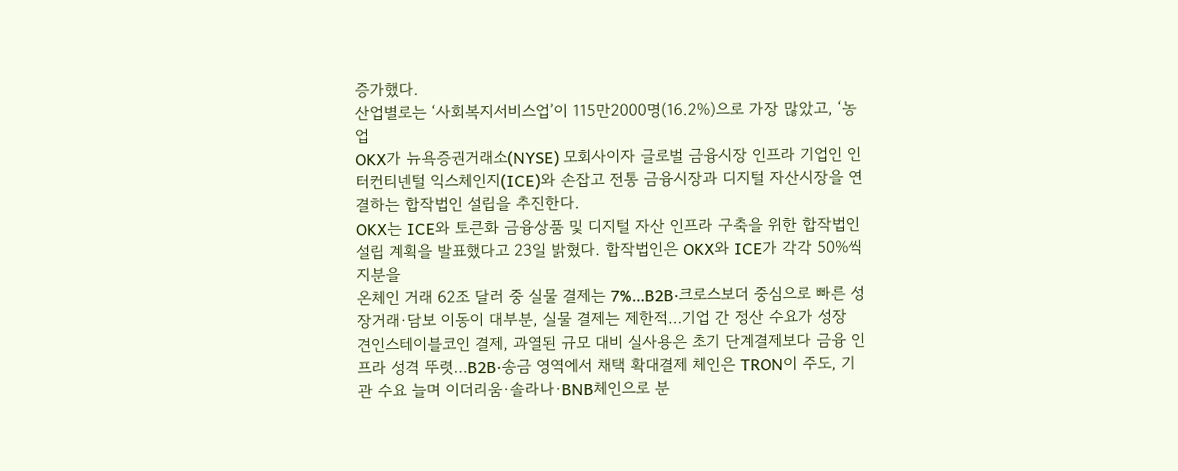증가했다.
산업별로는 ‘사회복지서비스업’이 115만2000명(16.2%)으로 가장 많았고, ‘농업
OKX가 뉴욕증권거래소(NYSE) 모회사이자 글로벌 금융시장 인프라 기업인 인터컨티넨털 익스체인지(ICE)와 손잡고 전통 금융시장과 디지털 자산시장을 연결하는 합작법인 설립을 추진한다.
OKX는 ICE와 토큰화 금융상품 및 디지털 자산 인프라 구축을 위한 합작법인 설립 계획을 발표했다고 23일 밝혔다. 합작법인은 OKX와 ICE가 각각 50%씩 지분을
온체인 거래 62조 달러 중 실물 결제는 7%…B2B·크로스보더 중심으로 빠른 성장거래·담보 이동이 대부분, 실물 결제는 제한적…기업 간 정산 수요가 성장 견인스테이블코인 결제, 과열된 규모 대비 실사용은 초기 단계결제보다 금융 인프라 성격 뚜렷…B2B·송금 영역에서 채택 확대결제 체인은 TRON이 주도, 기관 수요 늘며 이더리움·솔라나·BNB체인으로 분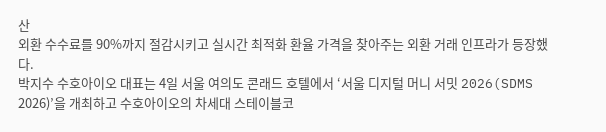산
외환 수수료를 90%까지 절감시키고 실시간 최적화 환율 가격을 찾아주는 외환 거래 인프라가 등장했다.
박지수 수호아이오 대표는 4일 서울 여의도 콘래드 호텔에서 ‘서울 디지털 머니 서밋 2026(SDMS 2026)’을 개최하고 수호아이오의 차세대 스테이블코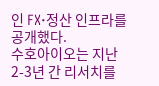인 FX·정산 인프라를 공개했다.
수호아이오는 지난 2-3년 간 리서치를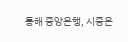통해 중앙은행, 시중은